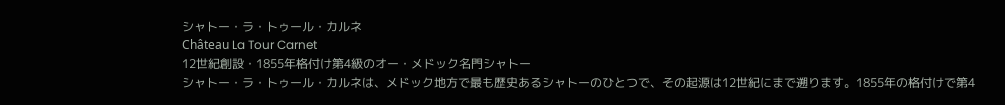シャトー・ラ・トゥール・カルネ
Château La Tour Carnet
12世紀創設・1855年格付け第4級のオー・メドック名門シャトー
シャトー・ラ・トゥール・カルネは、メドック地方で最も歴史あるシャトーのひとつで、その起源は12世紀にまで遡ります。1855年の格付けで第4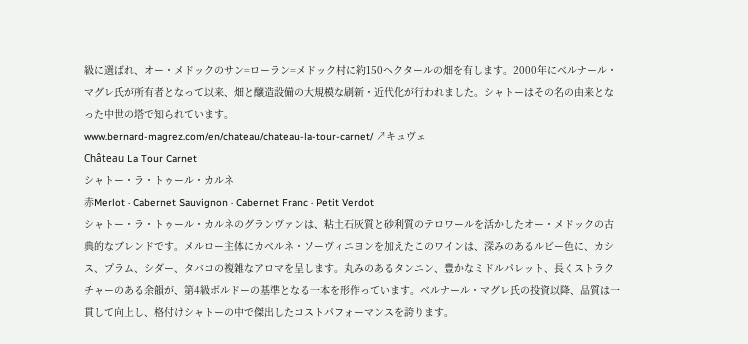級に選ばれ、オー・メドックのサン=ローラン=メドック村に約150ヘクタールの畑を有します。2000年にベルナール・マグレ氏が所有者となって以来、畑と醸造設備の大規模な刷新・近代化が行われました。シャトーはその名の由来となった中世の塔で知られています。
www.bernard-magrez.com/en/chateau/chateau-la-tour-carnet/ ↗キュヴェ
Château La Tour Carnet
シャトー・ラ・トゥール・カルネ
赤Merlot · Cabernet Sauvignon · Cabernet Franc · Petit Verdot
シャトー・ラ・トゥール・カルネのグランヴァンは、粘土石灰質と砂利質のテロワールを活かしたオー・メドックの古典的なブレンドです。メルロー主体にカベルネ・ソーヴィニヨンを加えたこのワインは、深みのあるルビー色に、カシス、プラム、シダー、タバコの複雑なアロマを呈します。丸みのあるタンニン、豊かなミドルパレット、長くストラクチャーのある余韻が、第4級ボルドーの基準となる一本を形作っています。ベルナール・マグレ氏の投資以降、品質は一貫して向上し、格付けシャトーの中で傑出したコストパフォーマンスを誇ります。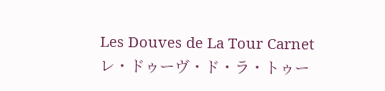Les Douves de La Tour Carnet
レ・ドゥーヴ・ド・ラ・トゥー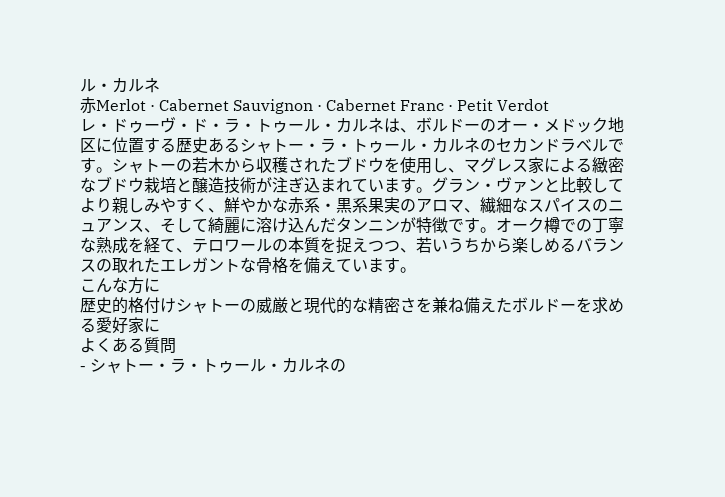ル・カルネ
赤Merlot · Cabernet Sauvignon · Cabernet Franc · Petit Verdot
レ・ドゥーヴ・ド・ラ・トゥール・カルネは、ボルドーのオー・メドック地区に位置する歴史あるシャトー・ラ・トゥール・カルネのセカンドラベルです。シャトーの若木から収穫されたブドウを使用し、マグレス家による緻密なブドウ栽培と醸造技術が注ぎ込まれています。グラン・ヴァンと比較してより親しみやすく、鮮やかな赤系・黒系果実のアロマ、繊細なスパイスのニュアンス、そして綺麗に溶け込んだタンニンが特徴です。オーク樽での丁寧な熟成を経て、テロワールの本質を捉えつつ、若いうちから楽しめるバランスの取れたエレガントな骨格を備えています。
こんな方に
歴史的格付けシャトーの威厳と現代的な精密さを兼ね備えたボルドーを求める愛好家に
よくある質問
- シャトー・ラ・トゥール・カルネの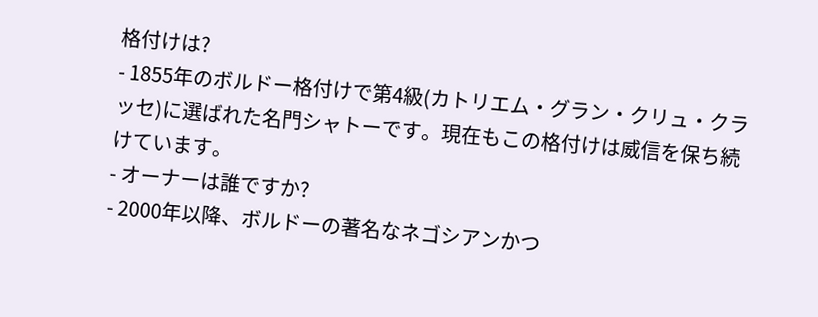格付けは?
- 1855年のボルドー格付けで第4級(カトリエム・グラン・クリュ・クラッセ)に選ばれた名門シャトーです。現在もこの格付けは威信を保ち続けています。
- オーナーは誰ですか?
- 2000年以降、ボルドーの著名なネゴシアンかつ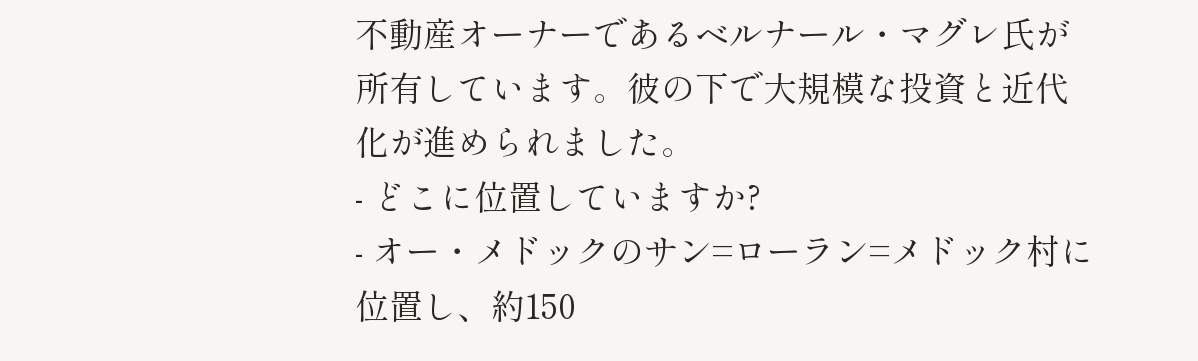不動産オーナーであるベルナール・マグレ氏が所有しています。彼の下で大規模な投資と近代化が進められました。
- どこに位置していますか?
- オー・メドックのサン=ローラン=メドック村に位置し、約150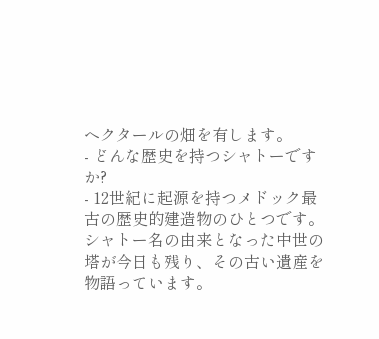ヘクタールの畑を有します。
- どんな歴史を持つシャトーですか?
- 12世紀に起源を持つメドック最古の歴史的建造物のひとつです。シャトー名の由来となった中世の塔が今日も残り、その古い遺産を物語っています。